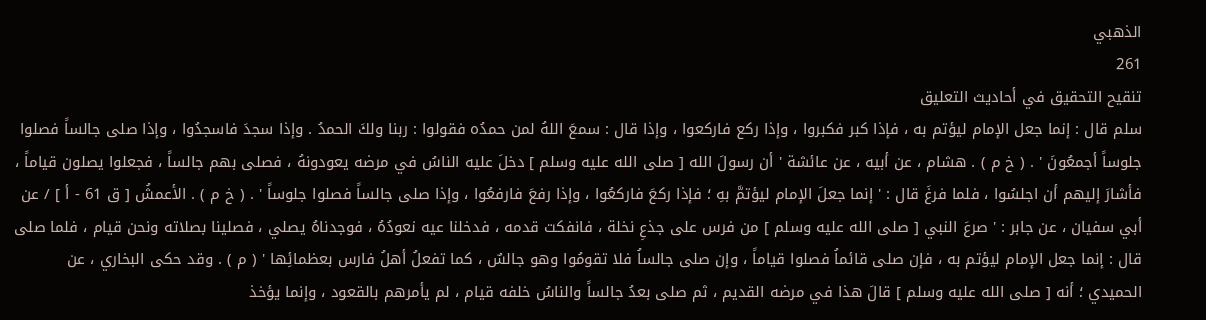الذهبي
261
تنقيح التحقيق في أحاديث التعليق
سلم قال : إنما جعل الإمام ليؤتم به ، فإذا كبر فكبروا ، وإذا ركع فاركعوا ، وإذا قال : سمعَ اللهُ لمن حمدُه فقولوا : ربنا ولكَ الحمدُ . وإذا سجدَ فاسجدُوا ، وإذا صلى جالساً فصلوا جلوساً أجمعُونَ ' . ( خ م ) . هشام ، عن أبيه ، عن عائشة ' أن رسولَ الله [ صلى الله عليه وسلم ] دخلَ عليه الناسُ في مرضه يعودونهُ ، فصلى بهم جالساً ، فجعلوا يصلون قياماً ، فأشارَ إليهم أن اجلسُوا ، فلما فرغَ قال : ' إنما جعلَ الإمام ليؤتمَّ بهِ ؛ فإذا ركعَ فاركعُوا ، وإذا رفعَ فارفعُوا ، وإذا صلى جالساً فصلوا جلوساً ' . ( خ م ) . الأعمشُ [ ق 61 - أ ] / عن أبي سفيان ، عن جابر : ' صرعَ النبي [ صلى الله عليه وسلم ] من فرس على جذعِ نخلة ، فانفكت قدمه ، فدخلنا عيه نعودُهُ ، فوجدناهُ يصلي ، فصلينا بصلاته ونحن قيام ، فلما صلى قال : إنما جعل الإمام ليؤتم به ، فإن صلى قائماُ فصلوا قياماً ، وإن صلى جالساُ فلا تقومُوا وهو جالسٌ ، كما تفعلُ أهلُ فارس بعظمائِها ' ( م ) . وقد حكى البخاري ، عن الحميدي ؛ أنه [ صلى الله عليه وسلم ] قالَ هذا في مرضه القديم ، ثم صلى بعدُ جالساً والناسُ خلفه قيام ، لم يأمرهم بالقعود ، وإنما يؤخذ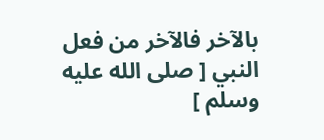بالآخر فالآخر من فعل النبي [ صلى الله عليه وسلم ]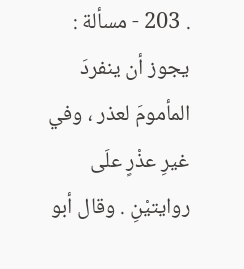. 203 - مسألة : يجوز أن ينفردَ المأمومَ لعذر ، وفي غيرِ عذْرٍ علَى روايتيْنِ . وقال أبو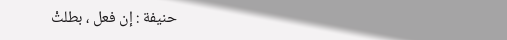حنيفة : إن فعل ، بطلتْ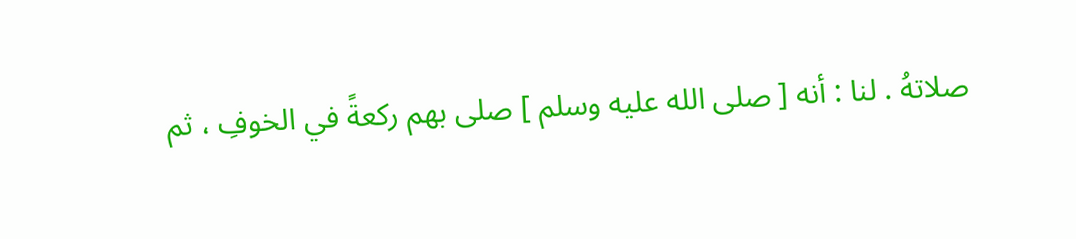صلاتهُ . لنا : أنه [ صلى الله عليه وسلم ] صلى بهم ركعةً في الخوفِ ، ثم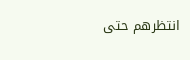انتظرهم حتى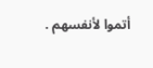أتموا لأنفسهم .